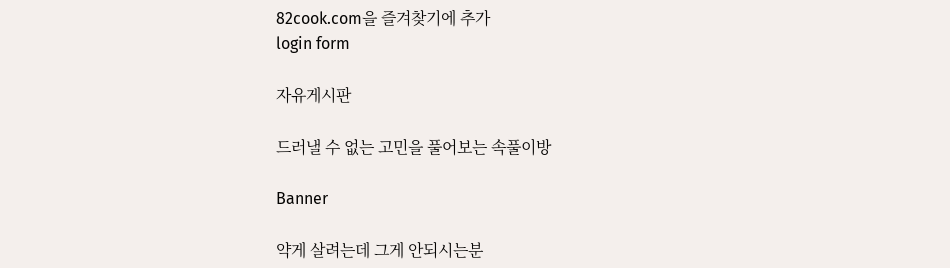82cook.com을 즐겨찾기에 추가
login form

자유게시판

드러낼 수 없는 고민을 풀어보는 속풀이방

Banner

약게 살려는데 그게 안되시는분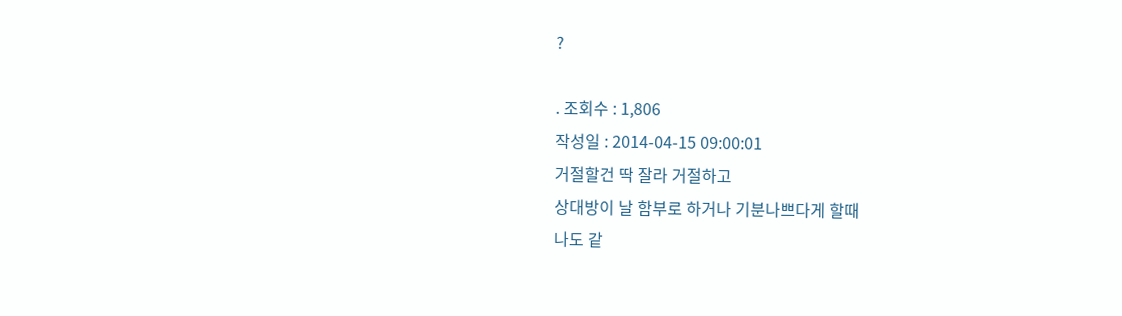?

. 조회수 : 1,806
작성일 : 2014-04-15 09:00:01
거절할건 딱 잘라 거절하고
상대방이 날 함부로 하거나 기분나쁘다게 할때
나도 같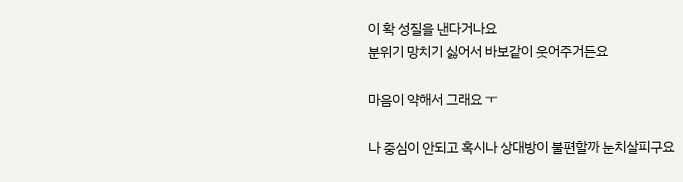이 확 성질을 낸다거나요
분위기 망치기 싫어서 바보같이 웃어주거든요

마음이 약해서 그래요 ㅜ

나 중심이 안되고 혹시나 상대방이 불편할까 눈치살피구요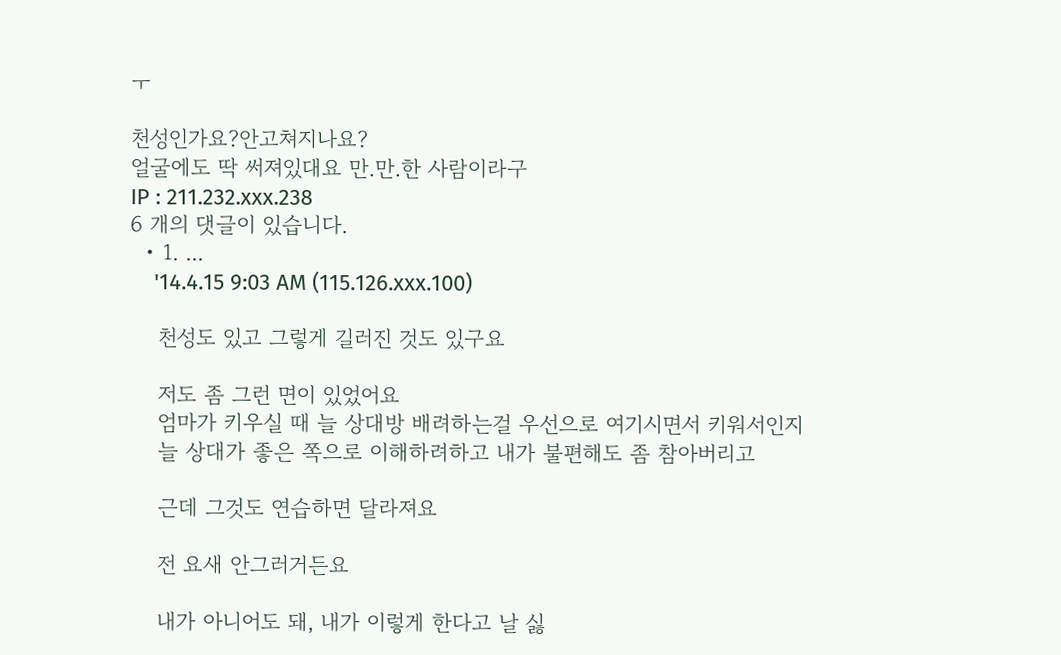ㅜ

천성인가요?안고쳐지나요?
얼굴에도 딱 써져있대요 만.만.한 사람이라구
IP : 211.232.xxx.238
6 개의 댓글이 있습니다.
  • 1. ...
    '14.4.15 9:03 AM (115.126.xxx.100)

    천성도 있고 그렇게 길러진 것도 있구요

    저도 좀 그런 면이 있었어요
    엄마가 키우실 때 늘 상대방 배려하는걸 우선으로 여기시면서 키워서인지
    늘 상대가 좋은 쪽으로 이해하려하고 내가 불편해도 좀 참아버리고

    근데 그것도 연습하면 달라져요

    전 요새 안그러거든요

    내가 아니어도 돼, 내가 이렇게 한다고 날 싫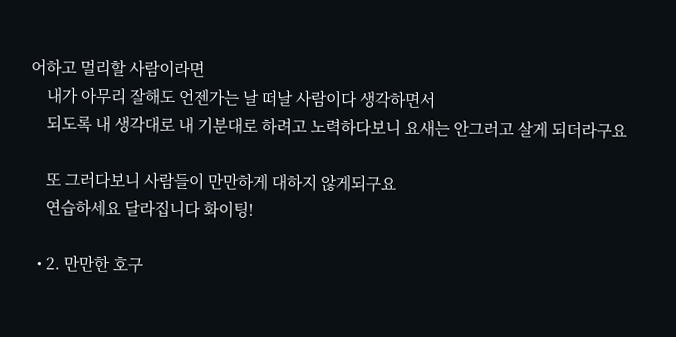어하고 멀리할 사람이라면
    내가 아무리 잘해도 언젠가는 날 떠날 사람이다 생각하면서
    되도록 내 생각대로 내 기분대로 하려고 노력하다보니 요새는 안그러고 살게 되더라구요

    또 그러다보니 사람들이 만만하게 대하지 않게되구요
    연습하세요 달라집니다 화이팅!

  • 2. 만만한 호구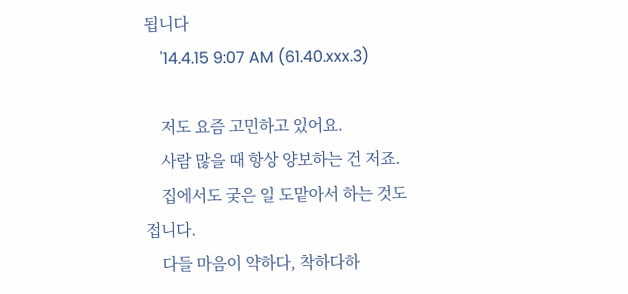됩니다
    '14.4.15 9:07 AM (61.40.xxx.3)

    저도 요즘 고민하고 있어요.
    사람 많을 때 항상 양보하는 건 저죠.
    집에서도 궂은 일 도맡아서 하는 것도 접니다.
    다들 마음이 약하다, 착하다하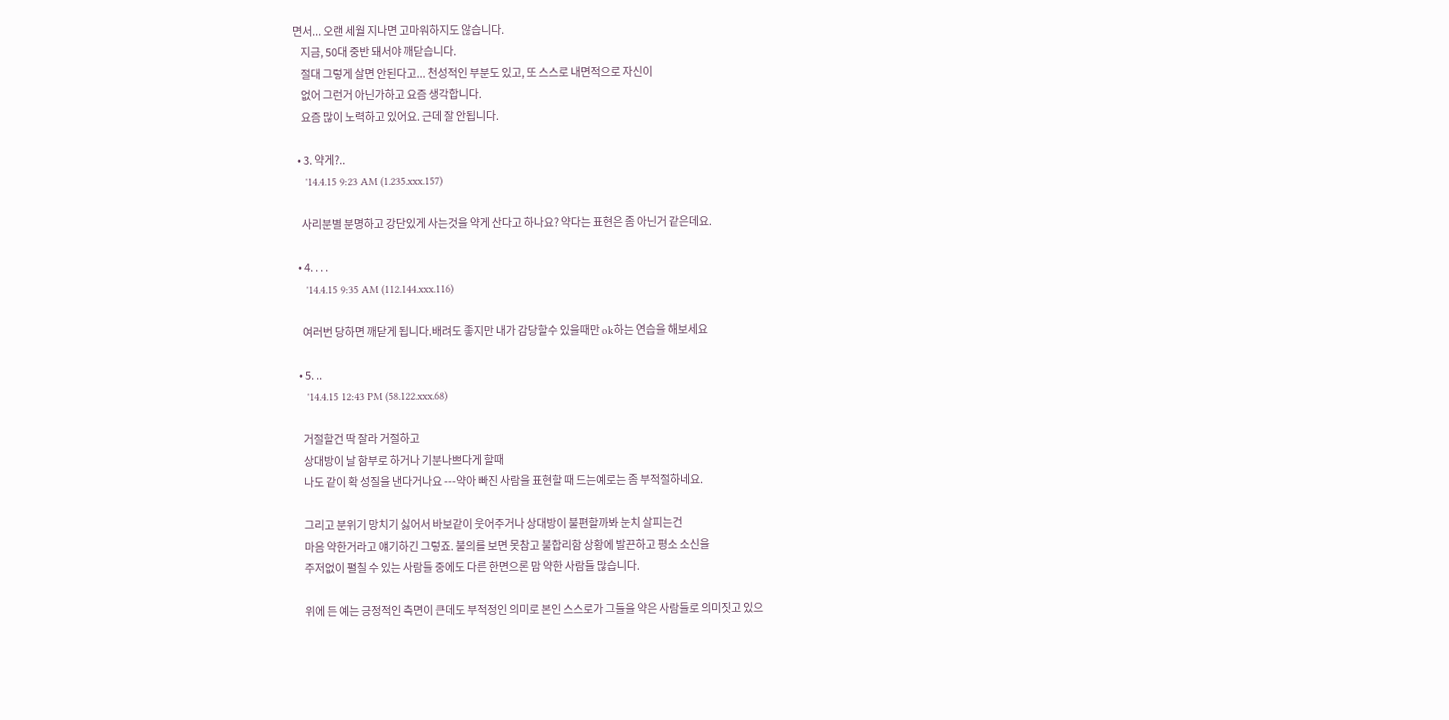면서... 오랜 세월 지나면 고마워하지도 않습니다.
    지금, 50대 중반 돼서야 깨닫습니다.
    절대 그렇게 살면 안된다고... 천성적인 부분도 있고, 또 스스로 내면적으로 자신이
    없어 그런거 아닌가하고 요즘 생각합니다.
    요즘 많이 노력하고 있어요. 근데 잘 안됩니다.

  • 3. 약게?..
    '14.4.15 9:23 AM (1.235.xxx.157)

    사리분별 분명하고 강단있게 사는것을 약게 산다고 하나요? 약다는 표현은 좀 아닌거 같은데요.

  • 4. . . .
    '14.4.15 9:35 AM (112.144.xxx.116)

    여러번 당하면 깨닫게 됩니다.배려도 좋지만 내가 감당할수 있을때만 ok하는 연습을 해보세요

  • 5. ..
    '14.4.15 12:43 PM (58.122.xxx.68)

    거절할건 딱 잘라 거절하고
    상대방이 날 함부로 하거나 기분나쁘다게 할때
    나도 같이 확 성질을 낸다거나요 ---약아 빠진 사람을 표현할 때 드는예로는 좀 부적절하네요.

    그리고 분위기 망치기 싫어서 바보같이 웃어주거나 상대방이 불편할까봐 눈치 살피는건
    마음 약한거라고 얘기하긴 그렇죠. 불의를 보면 못참고 불합리함 상황에 발끈하고 평소 소신을
    주저없이 펼칠 수 있는 사람들 중에도 다른 한면으론 맘 약한 사람들 많습니다.

    위에 든 예는 긍정적인 측면이 큰데도 부적정인 의미로 본인 스스로가 그들을 약은 사람들로 의미짓고 있으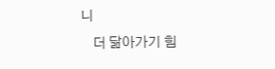니
    더 닮아가기 힘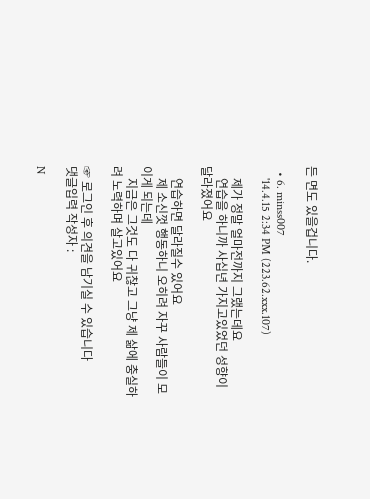든 면도 있을겁니다.

  • 6. minss007
    '14.4.15 2:34 PM (223.62.xxx.107)

    제가 정말 얼마전까지 그랬는데요
    연습을 하니까 사십년 가지고있었던 성향이 달라졌어요

    연습하면 달라질수 있어요
    제 소신껏 행동하니 오히려 자꾸 사람들이 모이게 되는데
    지금은 그것도 다 귀찮고 그냥 제 삶에 충실하려 노력하며 살고있어요

☞ 로그인 후 의견을 남기실 수 있습니다
댓글입력 작성자 :

N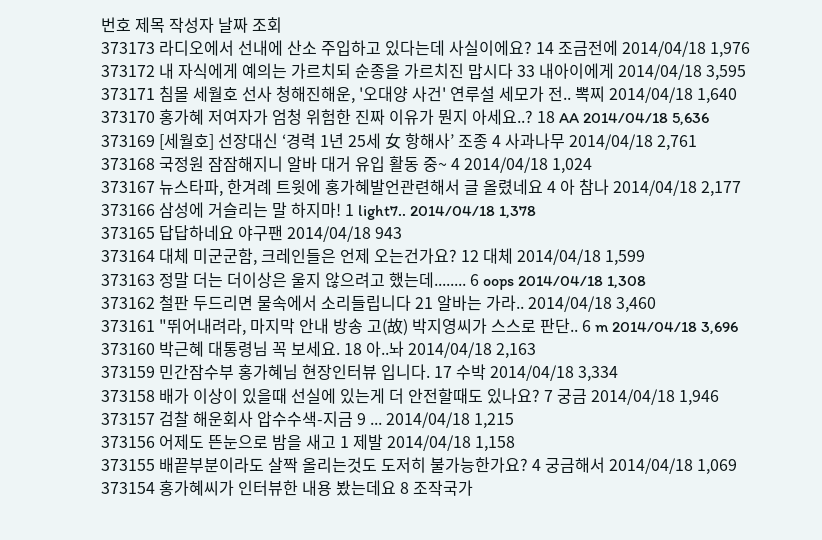번호 제목 작성자 날짜 조회
373173 라디오에서 선내에 산소 주입하고 있다는데 사실이에요? 14 조금전에 2014/04/18 1,976
373172 내 자식에게 예의는 가르치되 순종을 가르치진 맙시다 33 내아이에게 2014/04/18 3,595
373171 침몰 세월호 선사 청해진해운, '오대양 사건' 연루설 세모가 전.. 뽁찌 2014/04/18 1,640
373170 홍가혜 저여자가 엄청 위험한 진짜 이유가 뭔지 아세요..? 18 AA 2014/04/18 5,636
373169 [세월호] 선장대신 ‘경력 1년 25세 女 항해사’ 조종 4 사과나무 2014/04/18 2,761
373168 국정원 잠잠해지니 알바 대거 유입 활동 중~ 4 2014/04/18 1,024
373167 뉴스타파, 한겨례 트윗에 홍가혜발언관련해서 글 올렸네요 4 아 참나 2014/04/18 2,177
373166 삼성에 거슬리는 말 하지마! 1 light7.. 2014/04/18 1,378
373165 답답하네요 야구팬 2014/04/18 943
373164 대체 미군군함, 크레인들은 언제 오는건가요? 12 대체 2014/04/18 1,599
373163 정말 더는 더이상은 울지 않으려고 했는데........ 6 oops 2014/04/18 1,308
373162 철판 두드리면 물속에서 소리들립니다 21 알바는 가라.. 2014/04/18 3,460
373161 "뛰어내려라, 마지막 안내 방송 고(故) 박지영씨가 스스로 판단.. 6 m 2014/04/18 3,696
373160 박근혜 대통령님 꼭 보세요. 18 아..놔 2014/04/18 2,163
373159 민간잠수부 홍가혜님 현장인터뷰 입니다. 17 수박 2014/04/18 3,334
373158 배가 이상이 있을때 선실에 있는게 더 안전할때도 있나요? 7 궁금 2014/04/18 1,946
373157 검찰 해운회사 압수수색-지금 9 ... 2014/04/18 1,215
373156 어제도 뜬눈으로 밤을 새고 1 제발 2014/04/18 1,158
373155 배끝부분이라도 살짝 올리는것도 도저히 불가능한가요? 4 궁금해서 2014/04/18 1,069
373154 홍가혜씨가 인터뷰한 내용 봤는데요 8 조작국가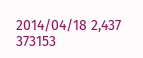2014/04/18 2,437
373153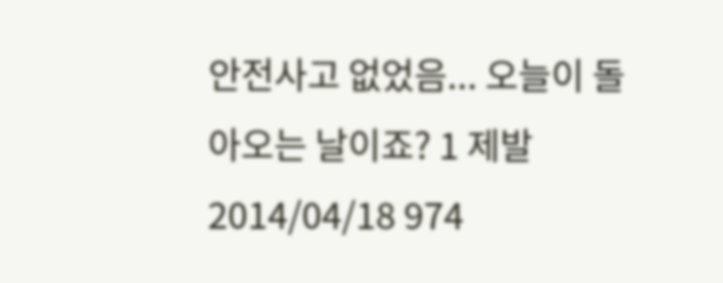안전사고 없었음... 오늘이 돌아오는 날이죠? 1 제발 2014/04/18 974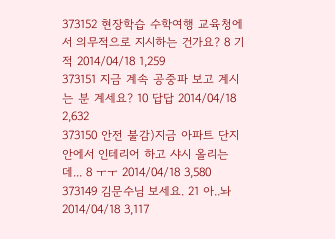373152 현장학습 수학여행 교육청에서 의무적으로 지시하는 건가요? 8 기적 2014/04/18 1,259
373151 지금 계속 공중파 보고 계시는 분 계세요? 10 답답 2014/04/18 2,632
373150 안전 불감)지금 아파트 단지안에서 인테리어 하고 샤시 올리는데... 8 ㅜㅜ 2014/04/18 3,580
373149 김문수님 보세요. 21 아..놔 2014/04/18 3,117